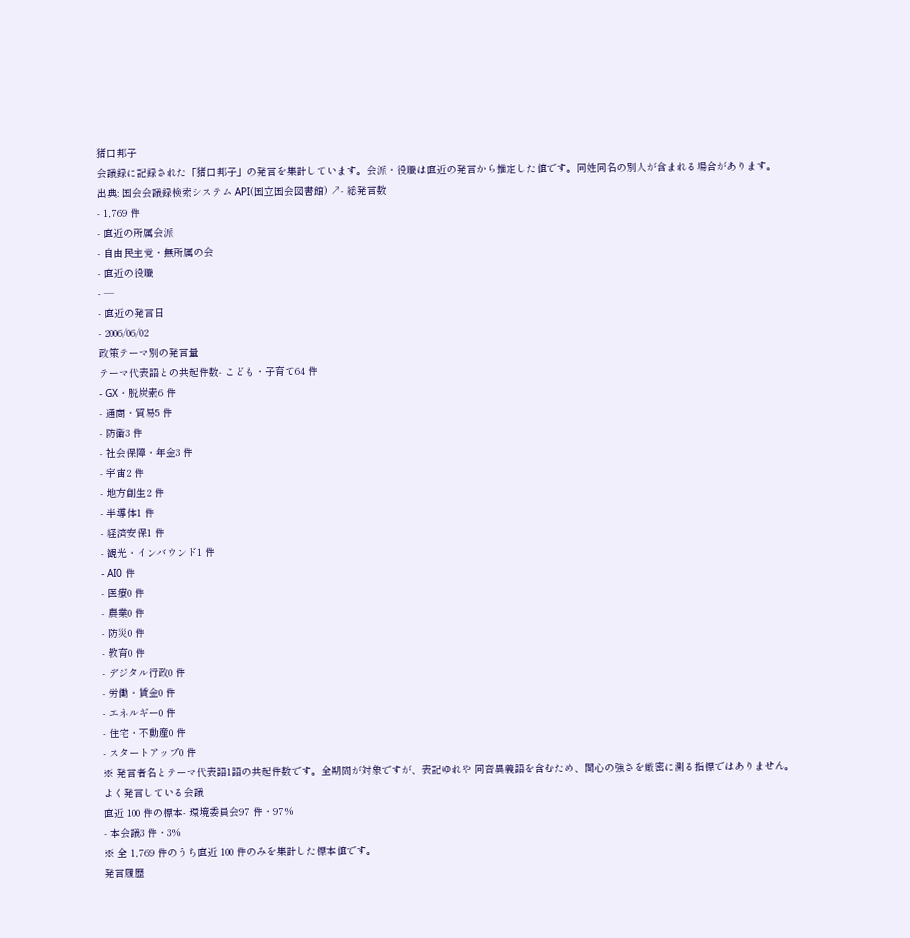猪口邦子
会議録に記録された「猪口邦子」の発言を集計しています。会派・役職は直近の発言から推定した値です。同姓同名の別人が含まれる場合があります。
出典: 国会会議録検索システム API(国立国会図書館) ↗- 総発言数
- 1,769 件
- 直近の所属会派
- 自由民主党・無所属の会
- 直近の役職
- —
- 直近の発言日
- 2006/06/02
政策テーマ別の発言量
テーマ代表語との共起件数- こども・子育て64 件
- GX・脱炭素6 件
- 通商・貿易5 件
- 防衛3 件
- 社会保障・年金3 件
- 宇宙2 件
- 地方創生2 件
- 半導体1 件
- 経済安保1 件
- 観光・インバウンド1 件
- AI0 件
- 医療0 件
- 農業0 件
- 防災0 件
- 教育0 件
- デジタル行政0 件
- 労働・賃金0 件
- エネルギー0 件
- 住宅・不動産0 件
- スタートアップ0 件
※ 発言者名とテーマ代表語1語の共起件数です。全期間が対象ですが、表記ゆれや 同音異義語を含むため、関心の強さを厳密に測る指標ではありません。
よく発言している会議
直近 100 件の標本- 環境委員会97 件・97%
- 本会議3 件・3%
※ 全 1,769 件のうち直近 100 件のみを集計した標本値です。
発言履歴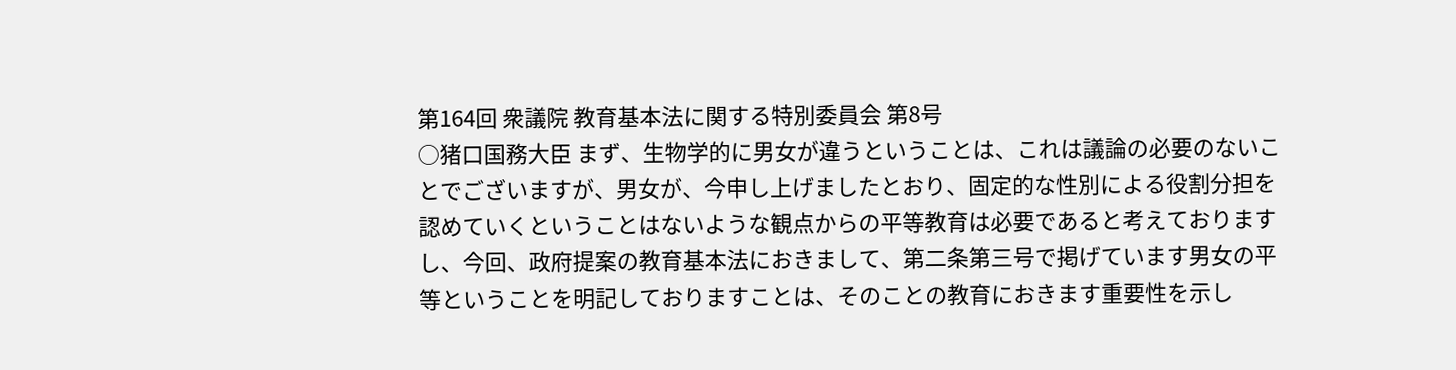第164回 衆議院 教育基本法に関する特別委員会 第8号
○猪口国務大臣 まず、生物学的に男女が違うということは、これは議論の必要のないことでございますが、男女が、今申し上げましたとおり、固定的な性別による役割分担を認めていくということはないような観点からの平等教育は必要であると考えておりますし、今回、政府提案の教育基本法におきまして、第二条第三号で掲げています男女の平等ということを明記しておりますことは、そのことの教育におきます重要性を示し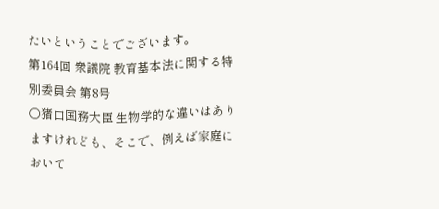たいということでございます。
第164回 衆議院 教育基本法に関する特別委員会 第8号
○猪口国務大臣 生物学的な違いはありますけれども、そこで、例えば家庭において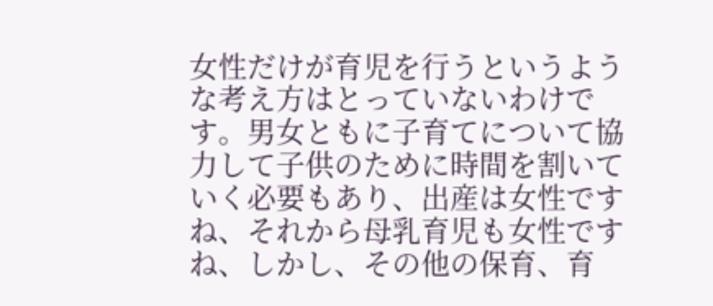女性だけが育児を行うというような考え方はとっていないわけです。男女ともに子育てについて協力して子供のために時間を割いていく必要もあり、出産は女性ですね、それから母乳育児も女性ですね、しかし、その他の保育、育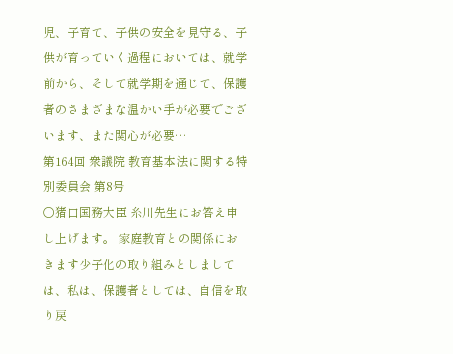児、子育て、子供の安全を見守る、子供が育っていく過程においては、就学前から、そして就学期を通じて、保護者のさまざまな温かい手が必要でございます、また関心が必要…
第164回 衆議院 教育基本法に関する特別委員会 第8号
○猪口国務大臣 糸川先生にお答え申し上げます。 家庭教育との関係におきます少子化の取り組みとしましては、私は、保護者としては、自信を取り戻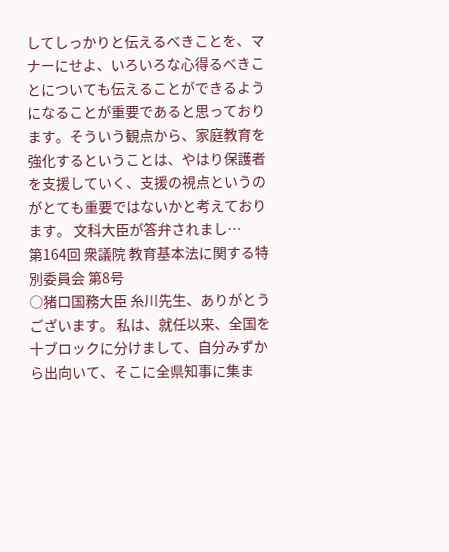してしっかりと伝えるべきことを、マナーにせよ、いろいろな心得るべきことについても伝えることができるようになることが重要であると思っております。そういう観点から、家庭教育を強化するということは、やはり保護者を支援していく、支援の視点というのがとても重要ではないかと考えております。 文科大臣が答弁されまし…
第164回 衆議院 教育基本法に関する特別委員会 第8号
○猪口国務大臣 糸川先生、ありがとうございます。 私は、就任以来、全国を十ブロックに分けまして、自分みずから出向いて、そこに全県知事に集ま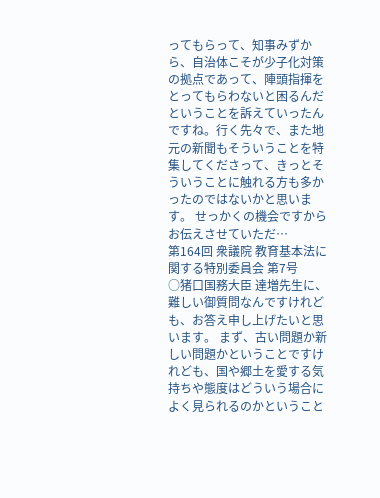ってもらって、知事みずから、自治体こそが少子化対策の拠点であって、陣頭指揮をとってもらわないと困るんだということを訴えていったんですね。行く先々で、また地元の新聞もそういうことを特集してくださって、きっとそういうことに触れる方も多かったのではないかと思います。 せっかくの機会ですからお伝えさせていただ…
第164回 衆議院 教育基本法に関する特別委員会 第7号
○猪口国務大臣 達増先生に、難しい御質問なんですけれども、お答え申し上げたいと思います。 まず、古い問題か新しい問題かということですけれども、国や郷土を愛する気持ちや態度はどういう場合によく見られるのかということ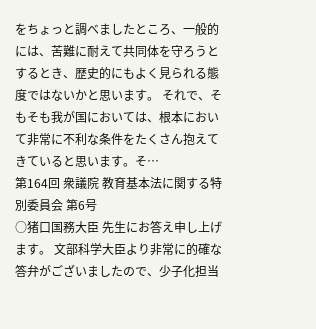をちょっと調べましたところ、一般的には、苦難に耐えて共同体を守ろうとするとき、歴史的にもよく見られる態度ではないかと思います。 それで、そもそも我が国においては、根本において非常に不利な条件をたくさん抱えてきていると思います。そ…
第164回 衆議院 教育基本法に関する特別委員会 第6号
○猪口国務大臣 先生にお答え申し上げます。 文部科学大臣より非常に的確な答弁がございましたので、少子化担当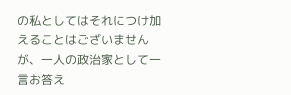の私としてはそれにつけ加えることはございませんが、一人の政治家として一言お答え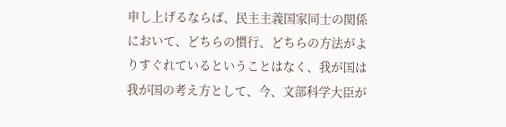申し上げるならば、民主主義国家同士の関係において、どちらの慣行、どちらの方法がよりすぐれているということはなく、我が国は我が国の考え方として、今、文部科学大臣が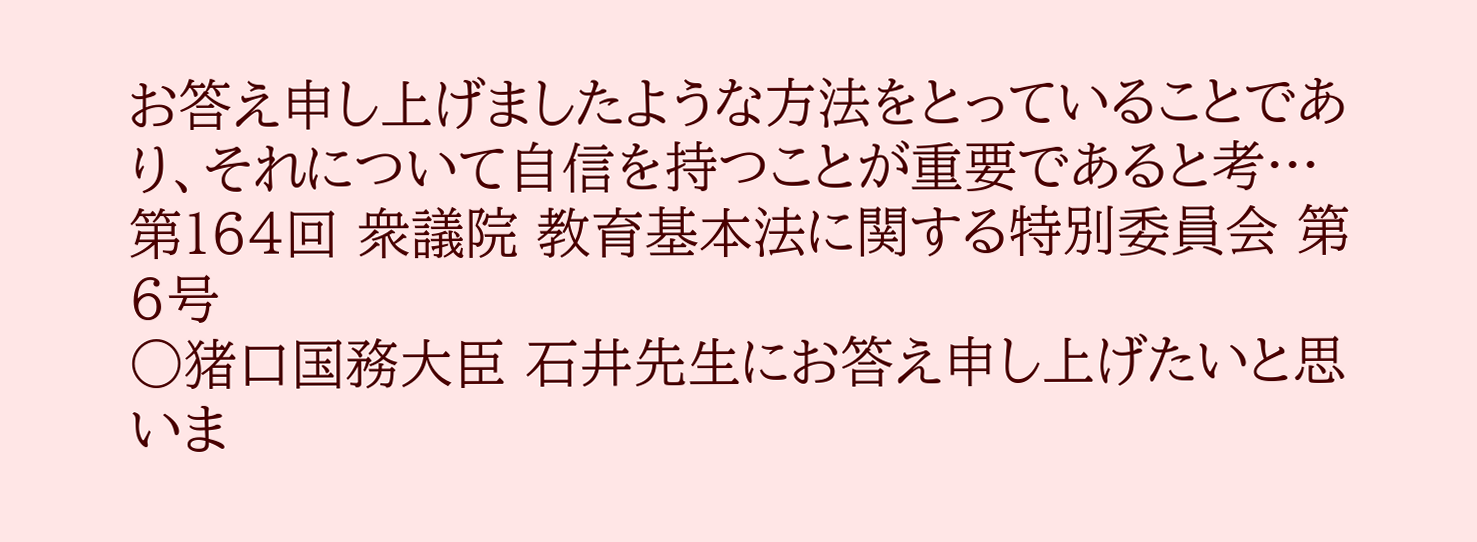お答え申し上げましたような方法をとっていることであり、それについて自信を持つことが重要であると考…
第164回 衆議院 教育基本法に関する特別委員会 第6号
○猪口国務大臣 石井先生にお答え申し上げたいと思いま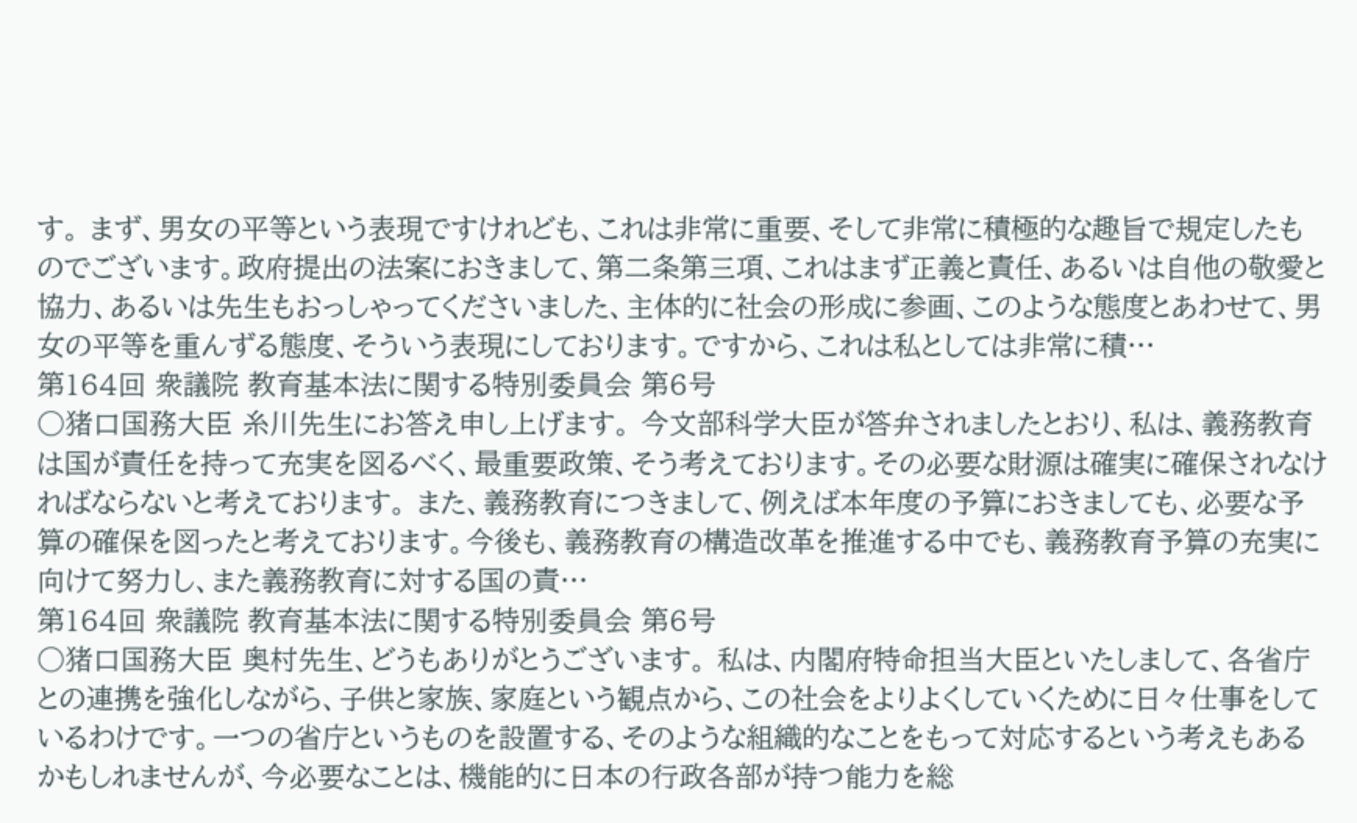す。 まず、男女の平等という表現ですけれども、これは非常に重要、そして非常に積極的な趣旨で規定したものでございます。政府提出の法案におきまして、第二条第三項、これはまず正義と責任、あるいは自他の敬愛と協力、あるいは先生もおっしゃってくださいました、主体的に社会の形成に参画、このような態度とあわせて、男女の平等を重んずる態度、そういう表現にしております。ですから、これは私としては非常に積…
第164回 衆議院 教育基本法に関する特別委員会 第6号
○猪口国務大臣 糸川先生にお答え申し上げます。 今文部科学大臣が答弁されましたとおり、私は、義務教育は国が責任を持って充実を図るべく、最重要政策、そう考えております。その必要な財源は確実に確保されなければならないと考えております。 また、義務教育につきまして、例えば本年度の予算におきましても、必要な予算の確保を図ったと考えております。今後も、義務教育の構造改革を推進する中でも、義務教育予算の充実に向けて努力し、また義務教育に対する国の責…
第164回 衆議院 教育基本法に関する特別委員会 第6号
○猪口国務大臣 奥村先生、どうもありがとうございます。 私は、内閣府特命担当大臣といたしまして、各省庁との連携を強化しながら、子供と家族、家庭という観点から、この社会をよりよくしていくために日々仕事をしているわけです。一つの省庁というものを設置する、そのような組織的なことをもって対応するという考えもあるかもしれませんが、今必要なことは、機能的に日本の行政各部が持つ能力を総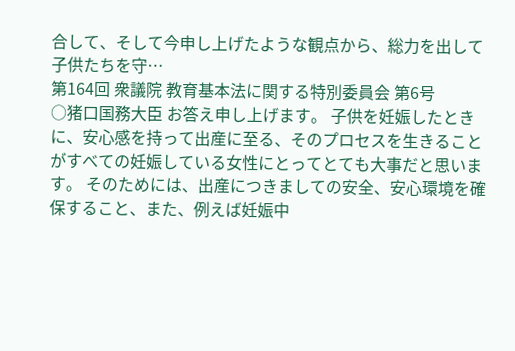合して、そして今申し上げたような観点から、総力を出して子供たちを守…
第164回 衆議院 教育基本法に関する特別委員会 第6号
○猪口国務大臣 お答え申し上げます。 子供を妊娠したときに、安心感を持って出産に至る、そのプロセスを生きることがすべての妊娠している女性にとってとても大事だと思います。 そのためには、出産につきましての安全、安心環境を確保すること、また、例えば妊娠中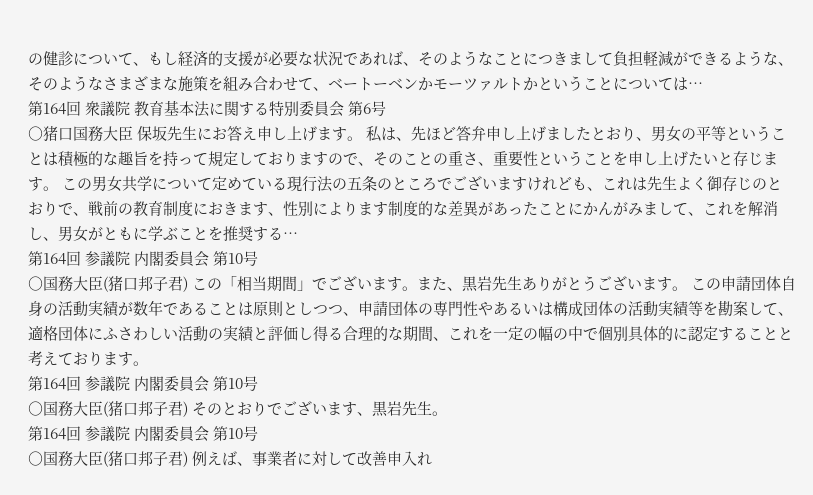の健診について、もし経済的支援が必要な状況であれば、そのようなことにつきまして負担軽減ができるような、そのようなさまざまな施策を組み合わせて、ベートーベンかモーツァルトかということについては…
第164回 衆議院 教育基本法に関する特別委員会 第6号
○猪口国務大臣 保坂先生にお答え申し上げます。 私は、先ほど答弁申し上げましたとおり、男女の平等ということは積極的な趣旨を持って規定しておりますので、そのことの重さ、重要性ということを申し上げたいと存じます。 この男女共学について定めている現行法の五条のところでございますけれども、これは先生よく御存じのとおりで、戦前の教育制度におきます、性別によります制度的な差異があったことにかんがみまして、これを解消し、男女がともに学ぶことを推奨する…
第164回 参議院 内閣委員会 第10号
○国務大臣(猪口邦子君) この「相当期間」でございます。また、黒岩先生ありがとうございます。 この申請団体自身の活動実績が数年であることは原則としつつ、申請団体の専門性やあるいは構成団体の活動実績等を勘案して、適格団体にふさわしい活動の実績と評価し得る合理的な期間、これを一定の幅の中で個別具体的に認定することと考えております。
第164回 参議院 内閣委員会 第10号
○国務大臣(猪口邦子君) そのとおりでございます、黒岩先生。
第164回 参議院 内閣委員会 第10号
○国務大臣(猪口邦子君) 例えば、事業者に対して改善申入れ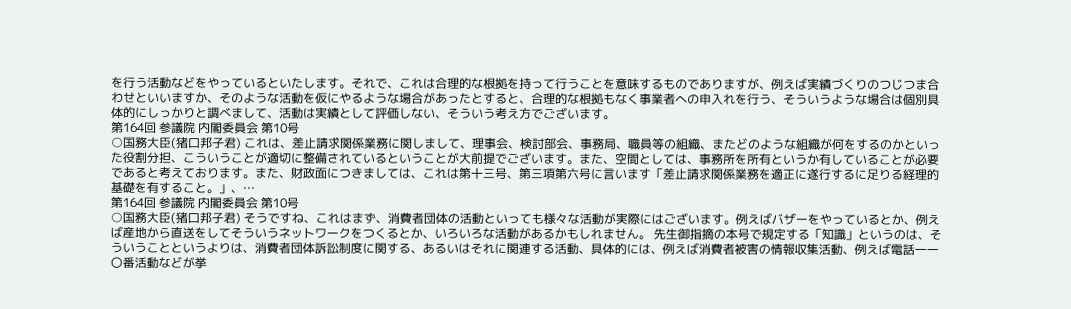を行う活動などをやっているといたします。それで、これは合理的な根拠を持って行うことを意味するものでありますが、例えば実績づくりのつじつま合わせといいますか、そのような活動を仮にやるような場合があったとすると、合理的な根拠もなく事業者への申入れを行う、そういうような場合は個別具体的にしっかりと調べまして、活動は実績として評価しない、そういう考え方でございます。
第164回 参議院 内閣委員会 第10号
○国務大臣(猪口邦子君) これは、差止請求関係業務に関しまして、理事会、検討部会、事務局、職員等の組織、またどのような組織が何をするのかといった役割分担、こういうことが適切に整備されているということが大前提でございます。また、空間としては、事務所を所有というか有していることが必要であると考えております。また、財政面につきましては、これは第十三号、第三項第六号に言います「差止請求関係業務を適正に遂行するに足りる経理的基礎を有すること。」、…
第164回 参議院 内閣委員会 第10号
○国務大臣(猪口邦子君) そうですね、これはまず、消費者団体の活動といっても様々な活動が実際にはございます。例えばバザーをやっているとか、例えば産地から直送をしてそういうネットワークをつくるとか、いろいろな活動があるかもしれません。 先生御指摘の本号で規定する「知識」というのは、そういうことというよりは、消費者団体訴訟制度に関する、あるいはそれに関連する活動、具体的には、例えば消費者被害の情報収集活動、例えば電話一一〇番活動などが挙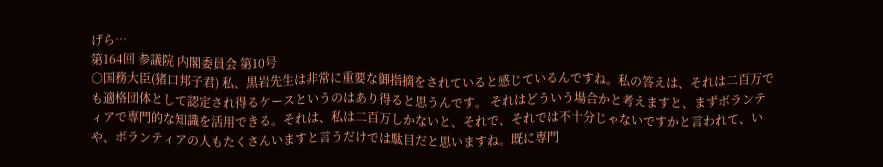げら…
第164回 参議院 内閣委員会 第10号
○国務大臣(猪口邦子君) 私、黒岩先生は非常に重要な御指摘をされていると感じているんですね。私の答えは、それは二百万でも適格団体として認定され得るケースというのはあり得ると思うんです。 それはどういう場合かと考えますと、まずボランティアで専門的な知識を活用できる。それは、私は二百万しかないと、それで、それでは不十分じゃないですかと言われて、いや、ボランティアの人もたくさんいますと言うだけでは駄目だと思いますね。既に専門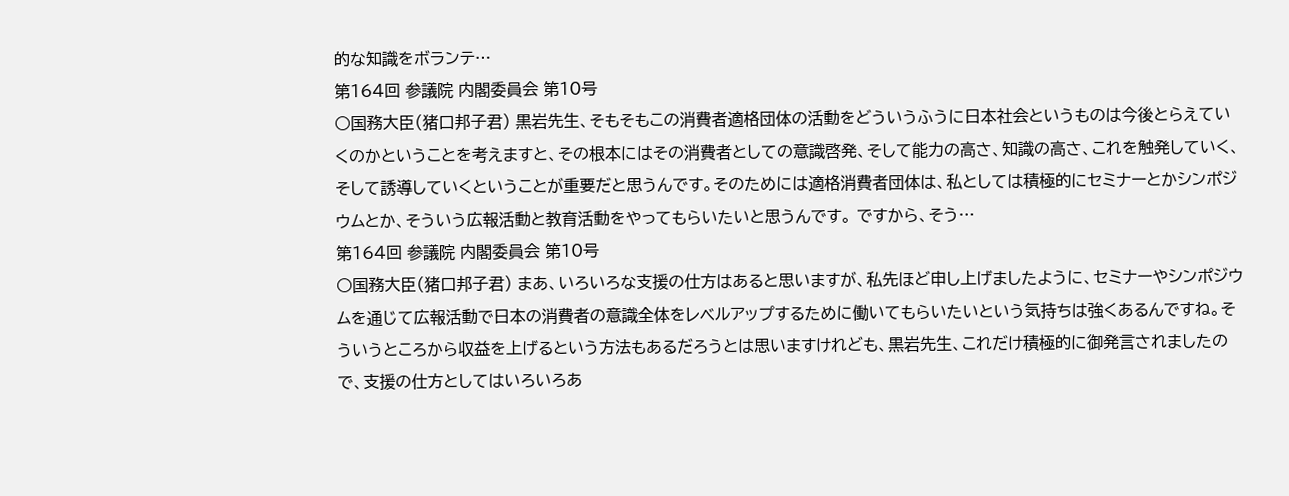的な知識をボランテ…
第164回 参議院 内閣委員会 第10号
○国務大臣(猪口邦子君) 黒岩先生、そもそもこの消費者適格団体の活動をどういうふうに日本社会というものは今後とらえていくのかということを考えますと、その根本にはその消費者としての意識啓発、そして能力の高さ、知識の高さ、これを触発していく、そして誘導していくということが重要だと思うんです。そのためには適格消費者団体は、私としては積極的にセミナーとかシンポジウムとか、そういう広報活動と教育活動をやってもらいたいと思うんです。 ですから、そう…
第164回 参議院 内閣委員会 第10号
○国務大臣(猪口邦子君) まあ、いろいろな支援の仕方はあると思いますが、私先ほど申し上げましたように、セミナーやシンポジウムを通じて広報活動で日本の消費者の意識全体をレベルアップするために働いてもらいたいという気持ちは強くあるんですね。そういうところから収益を上げるという方法もあるだろうとは思いますけれども、黒岩先生、これだけ積極的に御発言されましたので、支援の仕方としてはいろいろあ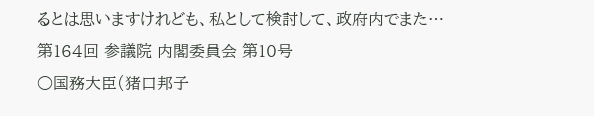るとは思いますけれども、私として検討して、政府内でまた…
第164回 参議院 内閣委員会 第10号
○国務大臣(猪口邦子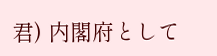君) 内閣府として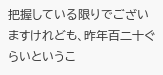把握している限りでございますけれども、昨年百二十ぐらいというこ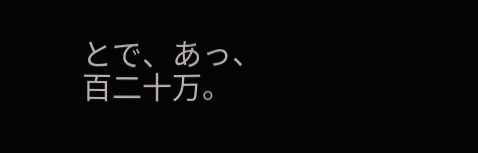とで、あっ、百二十万。